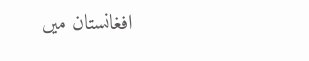افغانستان میں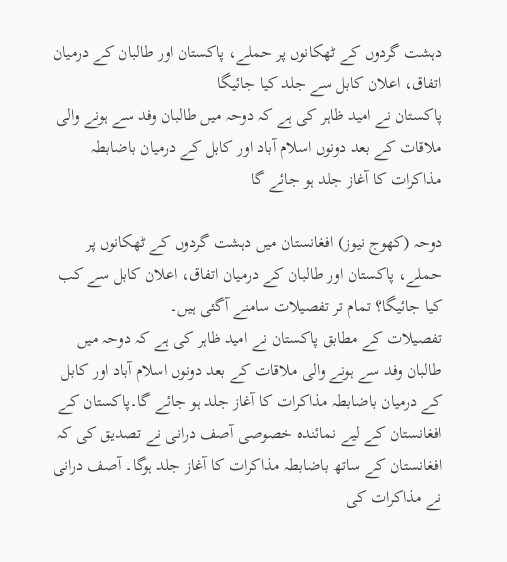دہشت گردوں کے ٹھکانوں پر حملے، پاکستان اور طالبان کے درمیان اتفاق، اعلان کابل سے جلد کیا جائیگا
پاکستان نے امید ظاہر کی ہے کہ دوحہ میں طالبان وفد سے ہونے والی ملاقات کے بعد دونوں اسلام آباد اور کابل کے درمیان باضابطہ مذاکرات کا آغاز جلد ہو جائے گا

دوحہ (کھوج نیوز) افغانستان میں دہشت گردوں کے ٹھکانوں پر حملے، پاکستان اور طالبان کے درمیان اتفاق، اعلان کابل سے کب کیا جائیگا؟ تمام تر تفصیلات سامنے آگئی ہیں۔
تفصیلات کے مطابق پاکستان نے امید ظاہر کی ہے کہ دوحہ میں طالبان وفد سے ہونے والی ملاقات کے بعد دونوں اسلام آباد اور کابل کے درمیان باضابطہ مذاکرات کا آغاز جلد ہو جائے گا۔پاکستان کے افغانستان کے لیے نمائندہ خصوصی آصف درانی نے تصدیق کی کہ افغانستان کے ساتھ باضابطہ مذاکرات کا آغاز جلد ہوگا۔ آصف درانی نے مذاکرات کی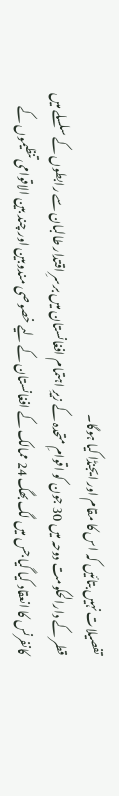تفصیلات نہیں بتائیں کہ اس کا مقام اور ایجنڈا کیا ہوگا۔
قطر کے دارالحکومت دوحہ میں 30 جون کو اقوامِ متحدہ کے زیرِ اہتمام افغانستان میں برسرِ اقتدار طالبان سے رابطوں کے سلسلے میں کانفرنس کا انعقاد کیا گیا جس میں لگ بھگ 24 ممالک کے افغانستان کے لیے خصوصی مندوبین اور چند بین الاقوامی تنظیموں کے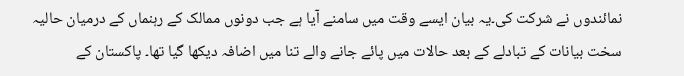نمائندوں نے شرکت کی۔یہ بیان ایسے وقت میں سامنے آیا ہے جب دونوں ممالک کے رہنماں کے درمیان حالیہ سخت بیانات کے تبادلے کے بعد حالات میں پائے جانے والے تنا میں اضافہ دیکھا گیا تھا۔ پاکستان کے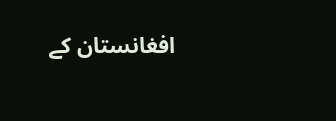افغانستان کے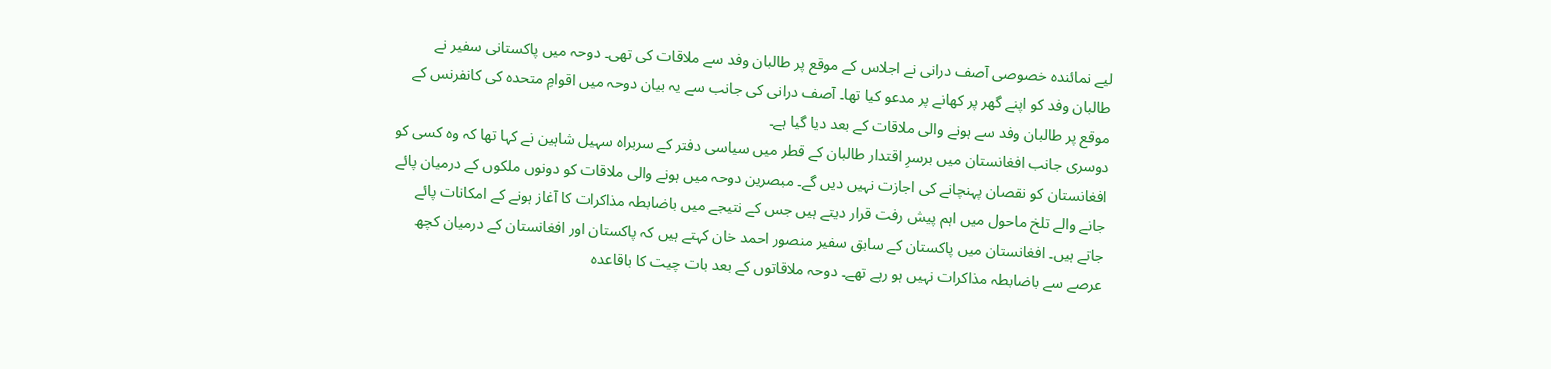لیے نمائندہ خصوصی آصف درانی نے اجلاس کے موقع پر طالبان وفد سے ملاقات کی تھی۔ دوحہ میں پاکستانی سفیر نے طالبان وفد کو اپنے گھر پر کھانے پر مدعو کیا تھا۔ آصف درانی کی جانب سے یہ بیان دوحہ میں اقوامِ متحدہ کی کانفرنس کے موقع پر طالبان وفد سے ہونے والی ملاقات کے بعد دیا گیا ہے۔
دوسری جانب افغانستان میں برسرِ اقتدار طالبان کے قطر میں سیاسی دفتر کے سربراہ سہیل شاہین نے کہا تھا کہ وہ کسی کو افغانستان کو نقصان پہنچانے کی اجازت نہیں دیں گے۔ مبصرین دوحہ میں ہونے والی ملاقات کو دونوں ملکوں کے درمیان پائے جانے والے تلخ ماحول میں اہم پیش رفت قرار دیتے ہیں جس کے نتیجے میں باضابطہ مذاکرات کا آغاز ہونے کے امکانات پائے جاتے ہیں۔ افغانستان میں پاکستان کے سابق سفیر منصور احمد خان کہتے ہیں کہ پاکستان اور افغانستان کے درمیان کچھ عرصے سے باضابطہ مذاکرات نہیں ہو رہے تھے۔ دوحہ ملاقاتوں کے بعد بات چیت کا باقاعدہ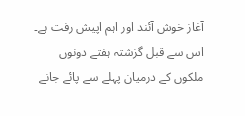آغاز خوش آئند اور اہم اپیش رفت ہے۔ اس سے قبل گزشتہ ہفتے دونوں ملکوں کے درمیان پہلے سے پائے جانے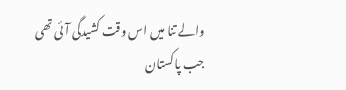والے تنا میں اس وقت کشیدگی آئی تھی جب پاکستان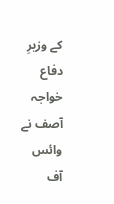کے وزیرِ دفاع خواجہ آصف نے وائس آف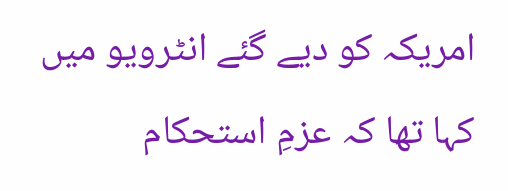امریکہ کو دیے گئے انٹرویو میں کہا تھا کہ عزمِ استحکام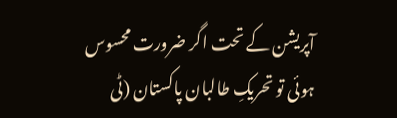آپریشن کے تحت اگر ضرورت محسوس ہوئی تو تحریکِ طالبان پاکستان (ٹی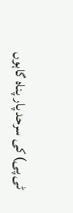ٹی پی) کی سرحد پار پناہ گاہوں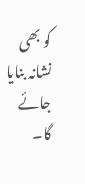کو بھی نشانہ بنایا جائے گا۔